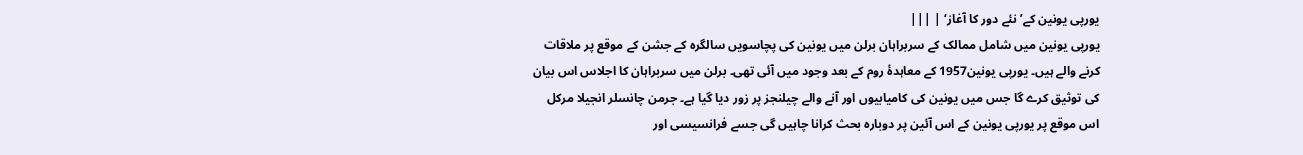یورپی یونین کے’نئے دور کا آغاز‘ | |||
یورپی یونین میں شامل ممالک کے سربراہان برلن میں یونین کی پچاسویں سالگرہ کے جشن کے موقع پر ملاقات کرنے والے ہیں۔ یورپی یونین1957 کے معاہدۂ روم کے بعد وجود میں آئی تھی۔ برلن میں سربراہان کا اجلاس اس بیان کی توثیق کرے گا جس میں یونین کی کامیابیوں اور آنے والے چیلنجز پر زور دیا گیا ہے۔ جرمن چانسلر انجیلا مرکل اس موقع پر یورپی یونین کے اس آئین پر دوبارہ بحث کرانا چاہیں گی جسے فرانسیسی اور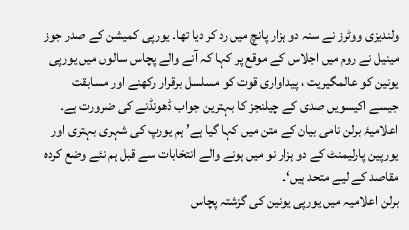ولندیزی ووٹرز نے سنہ دو ہزار پانچ میں رد کر دیا تھا۔ یورپی کمیشن کے صدر جوز مینیل نے روم میں اجلاس کے موقع پر کہا کہ آنے والے پچاس سالوں میں یورپی یونین کو عالمگیریت ، پیداواری قوت کو مسلسل برقرار رکھنے اور مسابقت جیسے اکیسویں صدی کے چیلنجز کا بہترین جواب ڈھونڈنے کی ضرورت ہے۔ اعلامیۂ برلن نامی بیان کے متن میں کہا گیا ہے’ ہم یورپ کی شہری بہتری اور یورپین پارلیمنٹ کے دو ہزار نو میں ہونے والے انتخابات سے قبل ہم نئے وضع کردہ مقاصد کے لیے متحد ہیں‘۔
برلن اعلامیہ میں یورپی یونین کی گزشتہ پچاس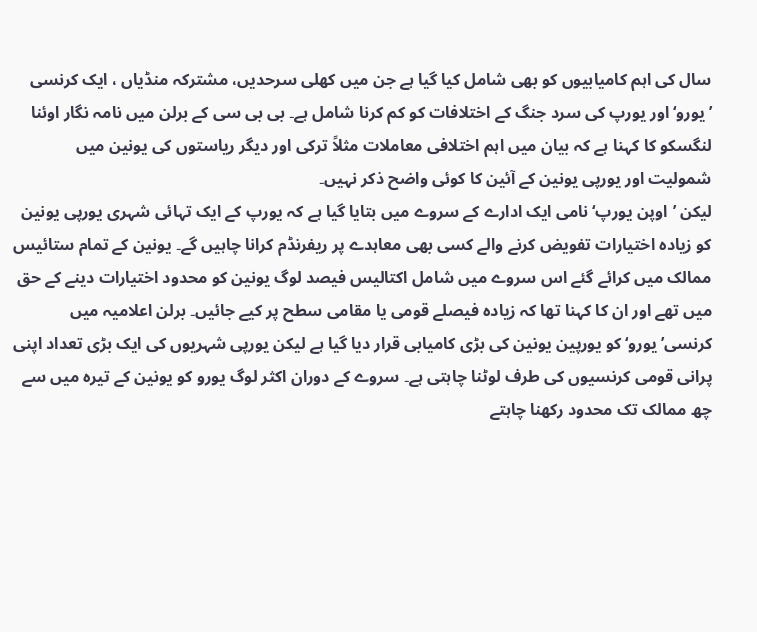سال کی اہم کامیابیوں کو بھی شامل کیا گیا ہے جن میں کھلی سرحدیں، مشترکہ منڈیاں ، ایک کرنسی ’یورو‘ اور یورپ کی سرد جنگ کے اختلافات کو کم کرنا شامل ہے۔ بی بی سی کے برلن میں نامہ نگار اوئنا لنگسکو کا کہنا ہے کہ بیان میں اہم اختلافی معاملات مثلاً ترکی اور دیگر ریاستوں کی یونین میں شمولیت اور یورپی یونین کے آئین کا کوئی واضح ذکر نہیں۔
لیکن ’اوپن یورپ‘ نامی ایک ادارے کے سروے میں بتایا گیا ہے کہ یورپ کے ایک تہائی شہری یورپی یونین کو زیادہ اختیارات تفویض کرنے والے کسی بھی معاہدے پر ریفرنڈم کرانا چاہیں گے۔ یونین کے تمام ستائیس ممالک میں کرائے گئے اس سروے میں شامل اکتالیس فیصد لوگ یونین کو محدود اختیارات دینے کے حق میں تھے اور ان کا کہنا تھا کہ زیادہ فیصلے قومی یا مقامی سطح پر کیے جائیں۔ برلن اعلامیہ میں کرنسی’یورو‘ کو یورپین یونین کی بڑی کامیابی قرار دیا گیا ہے لیکن یورپی شہریوں کی ایک بڑی تعداد اپنی پرانی قومی کرنسیوں کی طرف لوٹنا چاہتی ہے۔ سروے کے دوران اکثر لوگ یورو کو یونین کے تیرہ میں سے چھ ممالک تک محدود رکھنا چاہتے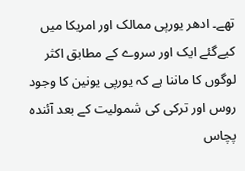تھے۔ ادھر یورپی ممالک اور امریکا میں کیےگئے ایک اور سروے کے مطابق اکثر لوگوں کا ماننا ہے کہ یورپی یونین کا وجود روس اور ترکی کی شمولیت کے بعد آئندہ پچاس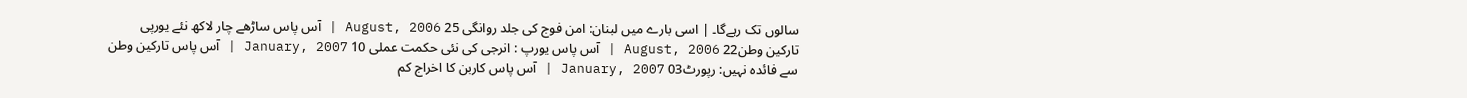سالوں تک رہےگا۔ | اسی بارے میں لبنان: امن فوج کی جلد روانگی 25 August, 2006 | آس پاس ساڑھے چار لاکھ نئے یورپی تارکین وطن22 August, 2006 | آس پاس یورپ : انرجی کی نئی حکمت عملی 10 January, 2007 | آس پاس تارکین وطن سے فائدہ نہیں: رپورٹ03 January, 2007 | آس پاس کاربن کا اخراج کم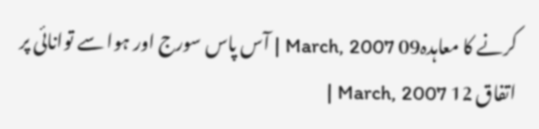کرنے کا معاہدہ09 March, 2007 | آس پاس سورج اور ہوا سے توانائی پر اتفاق 12 March, 2007 |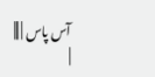آس پاس | |||
|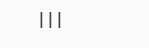|||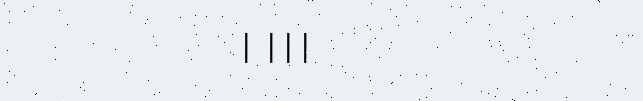| |||